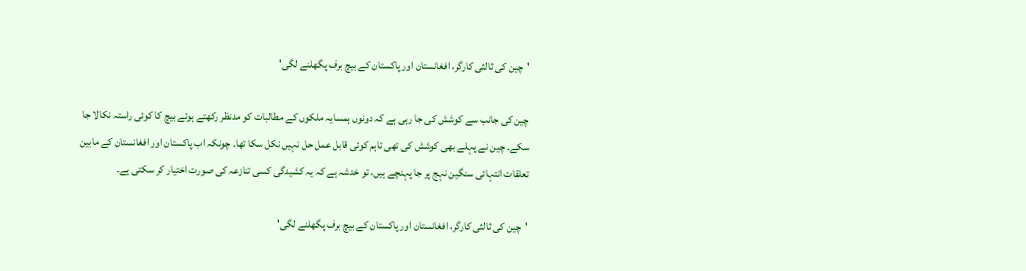'چین کی ثالثی کارگر، افغانستان اور پاکستان کے بیچ برف پگھلنے لگی'

چین کی جانب سے کوشش کی جا رہی ہے کہ دونوں ہمسایہ ملکوں کے مطالبات کو مدنظر رکھتے ہوئے بیچ کا کوئی راستہ نکالا جا سکے۔ چین نے پہلے بھی کوشش کی تھی تاہم کوئی قابل عمل حل نہیں نکل سکا تھا۔ چونکہ اب پاکستان اور افغانستان کے مابین تعلقات انتہائی سنگین نہج پر جا پہنچے ہیں، تو خدشہ ہے کہ یہ کشیدگی کسی تنازعہ کی صورت اختیار کر سکتی ہے۔

'چین کی ثالثی کارگر، افغانستان اور پاکستان کے بیچ برف پگھلنے لگی'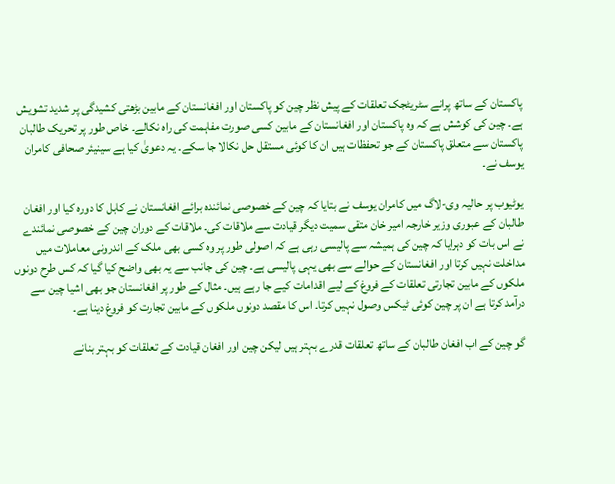پاکستان کے ساتھ پرانے سٹریٹجک تعلقات کے پیش نظر چین کو پاکستان اور افغانستان کے مابین بڑھتی کشیدگی پر شدید تشویش ہے۔ چین کی کوشش ہے کہ وہ پاکستان اور افغانستان کے مابین کسی صورت مفاہمت کی راہ نکالے۔ خاص طور پر تحریک طالبان پاکستان سے متعلق پاکستان کے جو تحفظات ہیں ان کا کوئی مستقل حل نکالا جا سکے۔ یہ دعویٰ کیا ہے سینیئر صحافی کامران یوسف نے۔

یوٹیوب پر حالیہ وی-لاگ میں کامران یوسف نے بتایا کہ چین کے خصوصی نمائندہ برائے افغانستان نے کابل کا دورہ کیا اور افغان طالبان کے عبوری وزیر خارجہ امیر خان متقی سمیت دیگر قیادت سے ملاقات کی۔ ملاقات کے دوران چین کے خصوصی نمائندے نے اس بات کو دہرایا کہ چین کی ہمیشہ سے پالیسی رہی ہے کہ اصولی طور پر وہ کسی بھی ملک کے اندرونی معاملات میں مداخلت نہیں کرتا اور افغانستان کے حوالے سے بھی یہی پالیسی ہے۔ چین کی جانب سے یہ بھی واضح کیا گیا کہ کس طرح دونوں ملکوں کے مابین تجارتی تعلقات کے فروغ کے لیے اقدامات کیے جا رہے ہیں۔ مثال کے طور پر افغانستان جو بھی اشیا چین سے درآمد کرتا ہے ان پر چین کوئی ٹیکس وصول نہیں کرتا۔ اس کا مقصد دونوں ملکوں کے مابین تجارت کو فروغ دینا ہے۔

گو چین کے اب افغان طالبان کے ساتھ تعلقات قدرے بہتر ہیں لیکن چین اور افغان قیادت کے تعلقات کو بہتر بنانے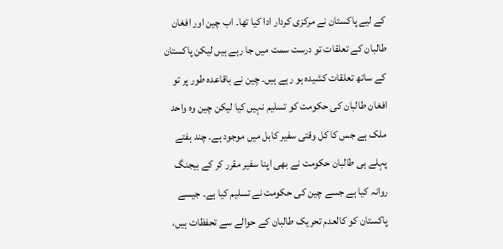کے لیے پاکستان نے مرکزی کردار ادا کیا تھا۔ اب چین اور افغان طالبان کے تعلقات تو درست سمت میں جا رہے ہیں لیکن پاکستان کے ساتھ تعلقات کشیدہ ہو رہے ہیں۔ چین نے باقاعدہ طور پر تو افغان طالبان کی حکومت کو تسلیم نہیں کیا لیکن چین وہ واحد ملک ہے جس کا کل وقتی سفیر کابل میں موجود ہے۔ چند ہفتے پہلے ہی طالبان حکومت نے بھی اپنا سفیر مقرر کر کے بیجنگ روانہ کیا ہے جسے چین کی حکومت نے تسلیم کیا ہے۔ جیسے پاکستان کو کالعدم تحریک طالبان کے حوالے سے تحفظات ہیں،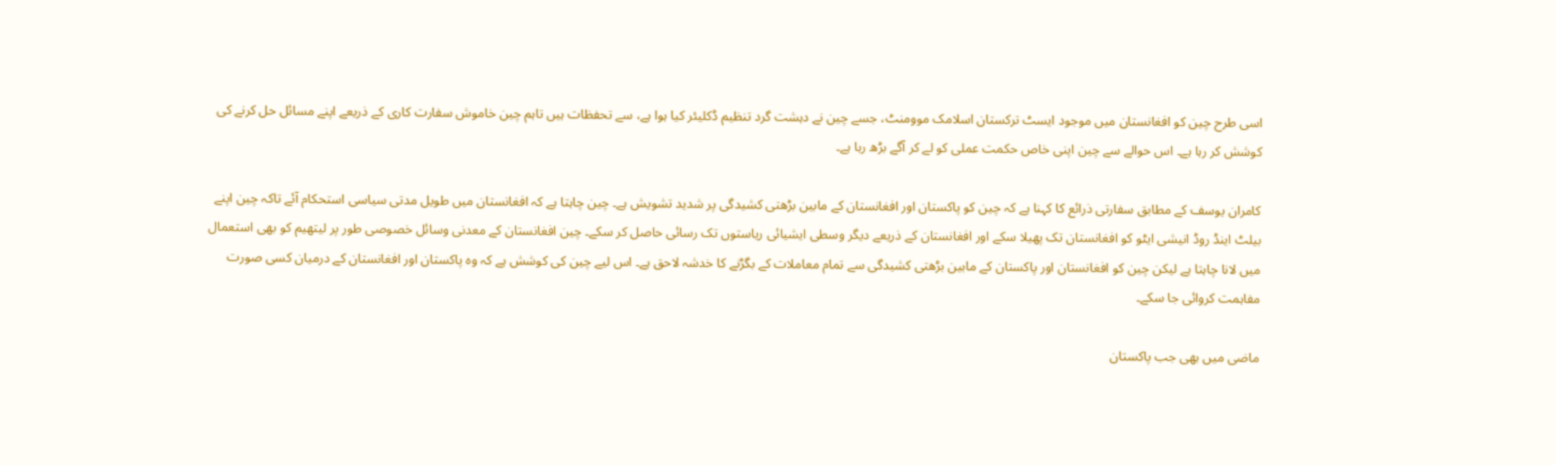اسی طرح چین کو افغانستان میں موجود ایسٹ ترکستان اسلامک موومنٹ، جسے چین نے دہشت گرد تنظیم ڈکلیئر کیا ہوا ہے، سے تحفظات ہیں تاہم چین خاموش سفارت کاری کے ذریعے اپنے مسائل حل کرنے کی کوشش کر رہا ہے۔ اس حوالے سے چین اپنی خاص حکمت عملی کو لے کر آگے بڑھ رہا ہے۔

کامران یوسف کے مطابق سفارتی ذرائع کا کہنا ہے کہ چین کو پاکستان اور افغانستان کے مابین بڑھتی کشیدگی پر شدید تشویش ہے۔ چین چاہتا ہے کہ افغانستان میں طویل مدتی سیاسی استحکام آئے تاکہ چین اپنے بیلٹ اینڈ روڈ انیشی ایٹو کو افغانستان تک پھیلا سکے اور افغانستان کے ذریعے دیگر وسطی ایشیائی ریاستوں تک رسائی حاصل کر سکے۔ چین افغانستان کے معدنی وسائل خصوصی طور پر لیتھیم کو بھی استعمال میں لانا چاہتا ہے لیکن چین کو افغانستان اور پاکستان کے مابین بڑھتی کشیدگی سے تمام معاملات کے بگڑنے کا خدشہ لاحق ہے۔ اس لیے چین کی کوشش ہے کہ وہ پاکستان اور افغانستان کے درمیان کسی صورت مفاہمت کروائی جا سکے۔

ماضی میں بھی جب پاکستان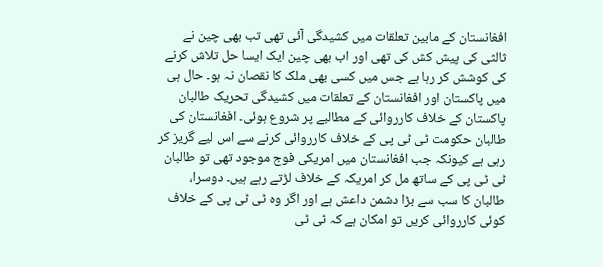افغانستان کے مابین تعلقات میں کشیدگی آئی تھی تب بھی چین نے ثالثی کی پیش کش کی تھی اور اب بھی چین ایک ایسا حل تلاش کرنے کی کوشش کر رہا ہے جس میں کسی بھی ملک کا نقصان نہ ہو۔ حال ہی میں پاکستان اور افغانستان کے تعلقات میں کشیدگی تحریک طالبان پاکستان کے خلاف کارروائی کے مطالبے پر شروع ہوئی۔ افغانستان کی طالبان حکومت ٹی ٹی پی کے خلاف کارروائی کرنے سے اس لیے گریز کر رہی ہے کیونکہ جب افغانستان میں امریکی فوج موجود تھی تو طالبان ٹی ٹی پی کے ساتھ مل کر امریکہ کے خلاف لڑتے رہے ہیں۔ دوسرا، طالبان کا سب سے بڑا دشمن داعش ہے اور اگر وہ ٹی ٹی پی کے خلاف کوئی کارروائی کریں تو امکان ہے کہ ٹی ٹی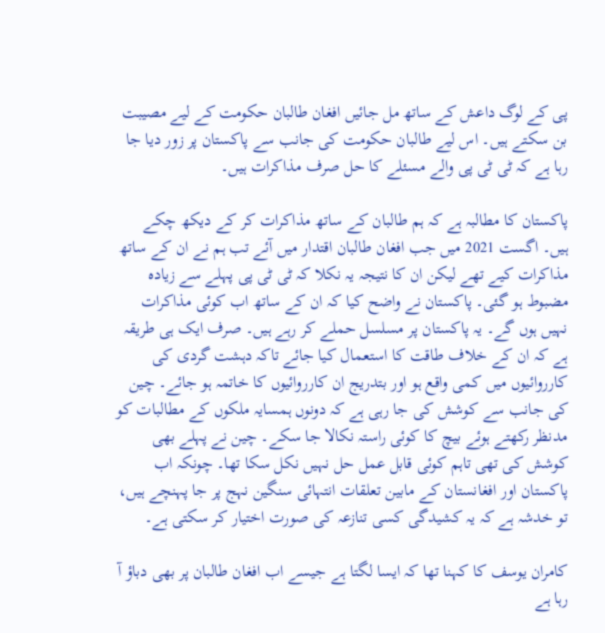پی کے لوگ داعش کے ساتھ مل جائیں افغان طالبان حکومت کے لیے مصیبت بن سکتے ہیں۔ اس لیے طالبان حکومت کی جانب سے پاکستان پر زور دیا جا رہا ہے کہ ٹی ٹی پی والے مسئلے کا حل صرف مذاکرات ہیں۔

پاکستان کا مطالبہ ہے کہ ہم طالبان کے ساتھ مذاکرات کر کے دیکھ چکے ہیں۔ اگست 2021 میں جب افغان طالبان اقتدار میں آئے تب ہم نے ان کے ساتھ مذاکرات کیے تھے لیکن ان کا نتیجہ یہ نکلا کہ ٹی ٹی پی پہلے سے زیادہ مضبوط ہو گئی۔ پاکستان نے واضح کیا کہ ان کے ساتھ اب کوئی مذاکرات نہیں ہوں گے۔ یہ پاکستان پر مسلسل حملے کر رہے ہیں۔ صرف ایک ہی طریقہ ہے کہ ان کے خلاف طاقت کا استعمال کیا جائے تاکہ دہشت گردی کی کارروائیوں میں کمی واقع ہو اور بتدریج ان کارروائیوں کا خاتمہ ہو جائے۔ چین کی جانب سے کوشش کی جا رہی ہے کہ دونوں ہمسایہ ملکوں کے مطالبات کو مدنظر رکھتے ہوئے بیچ کا کوئی راستہ نکالا جا سکے۔ چین نے پہلے بھی کوشش کی تھی تاہم کوئی قابل عمل حل نہیں نکل سکا تھا۔ چونکہ اب پاکستان اور افغانستان کے مابین تعلقات انتہائی سنگین نہج پر جا پہنچے ہیں، تو خدشہ ہے کہ یہ کشیدگی کسی تنازعہ کی صورت اختیار کر سکتی ہے۔

کامران یوسف کا کہنا تھا کہ ایسا لگتا ہے جیسے اب افغان طالبان پر بھی دباؤ آ رہا ہے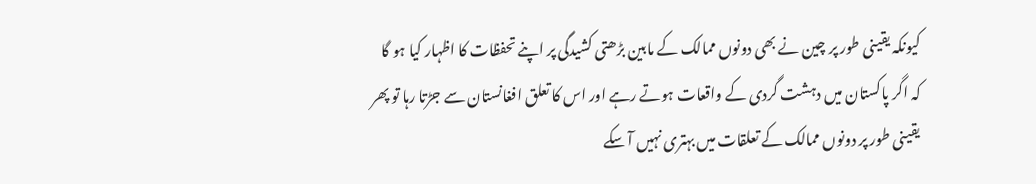کیونکہ یقینی طور پر چین نے بھی دونوں ممالک کے مابین بڑھتی کشیدگی پر اپنے تحفظات کا اظہار کیا ہو گا کہ اگر پاکستان میں دہشت گردی کے واقعات ہوتے رہے اور اس کا تعلق افغانستان سے جڑتا رہا تو پھر یقینی طور پر دونوں ممالک کے تعلقات میں بہتری نہیں آ سکے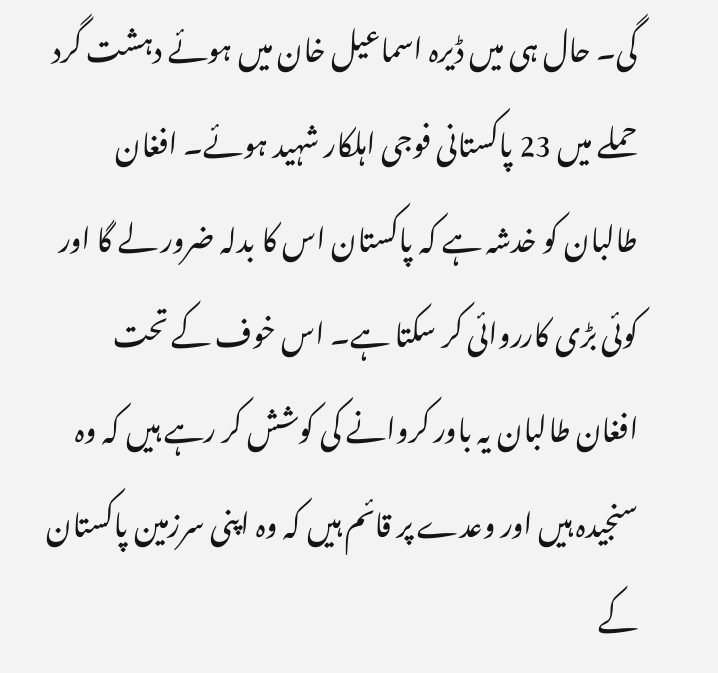گی۔ حال ہی میں ڈیرہ اسماعیل خان میں ہوئے دہشت گرد حملے میں 23 پاکستانی فوجی اہلکار شہید ہوئے۔ افغان طالبان کو خدشہ ہے کہ پاکستان اس کا بدلہ ضرور لے گا اور کوئی بڑی کارروائی کر سکتا ہے۔ اس خوف کے تحت افغان طالبان یہ باور کروانے کی کوشش کر رہے ہیں کہ وہ سنجیدہ ہیں اور وعدے پر قائم ہیں کہ وہ اپنی سرزمین پاکستان کے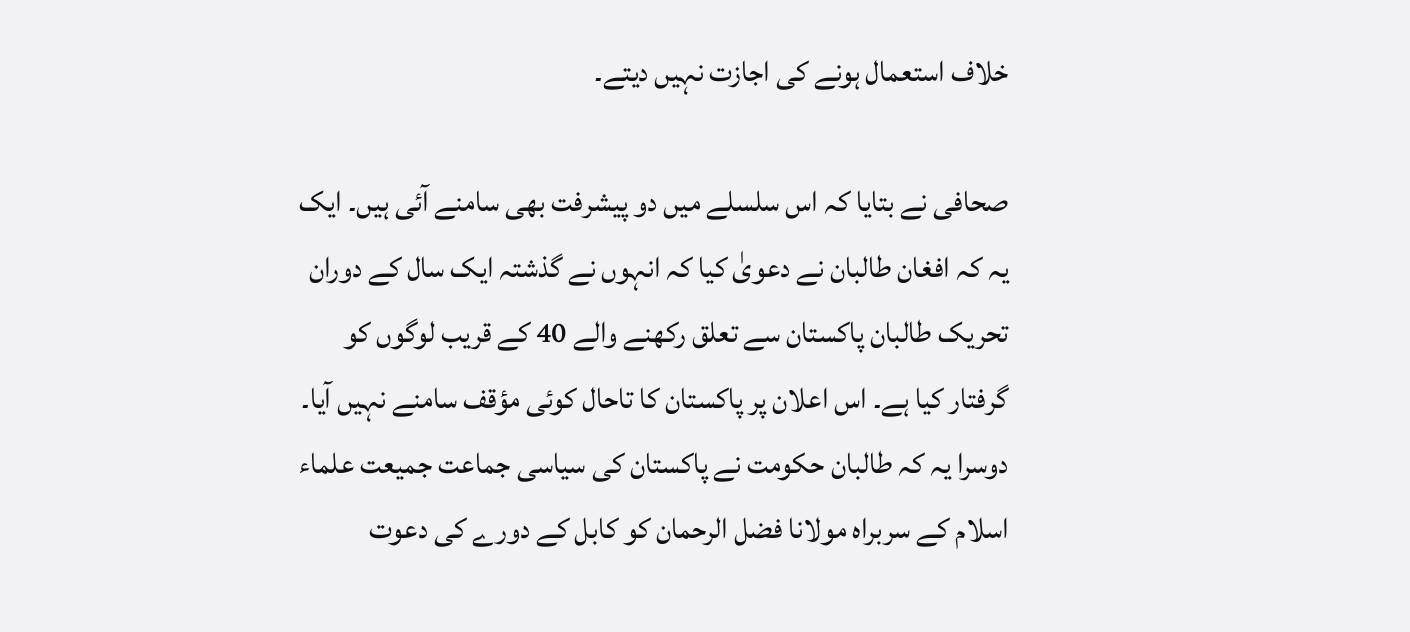خلاف استعمال ہونے کی اجازت نہیں دیتے۔

صحافی نے بتایا کہ اس سلسلے میں دو پیشرفت بھی سامنے آئی ہیں۔ ایک یہ کہ افغان طالبان نے دعویٰ کیا کہ انہوں نے گذشتہ ایک سال کے دوران تحریک طالبان پاکستان سے تعلق رکھنے والے 40 کے قریب لوگوں کو گرفتار کیا ہے۔ اس اعلان پر پاکستان کا تاحال کوئی مؤقف سامنے نہیں آیا۔ دوسرا یہ کہ طالبان حکومت نے پاکستان کی سیاسی جماعت جمیعت علماء اسلام کے سربراہ مولانا فضل الرحمان کو کابل کے دورے کی دعوت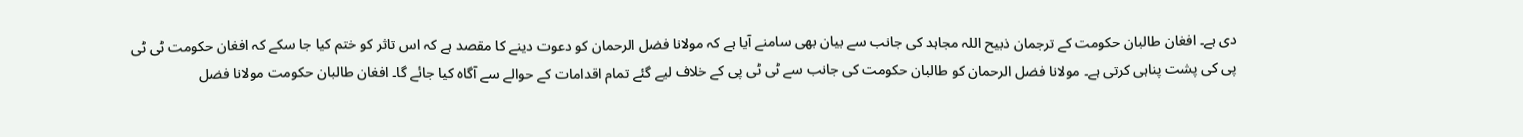دی ہے۔ افغان طالبان حکومت کے ترجمان ذبیح اللہ مجاہد کی جانب سے بیان بھی سامنے آیا ہے کہ مولانا فضل الرحمان کو دعوت دینے کا مقصد ہے کہ اس تاثر کو ختم کیا جا سکے کہ افغان حکومت ٹی ٹی پی کی پشت پناہی کرتی ہے۔ مولانا فضل الرحمان کو طالبان حکومت کی جانب سے ٹی ٹی پی کے خلاف لیے گئے تمام اقدامات کے حوالے سے آگاہ کیا جائے گا۔ افغان طالبان حکومت مولانا فضل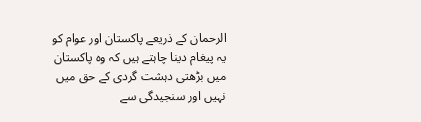الرحمان کے ذریعے پاکستان اور عوام کو یہ پیغام دینا چاہتے ہیں کہ وہ پاکستان میں بڑھتی دہشت گردی کے حق میں نہیں اور سنجیدگی سے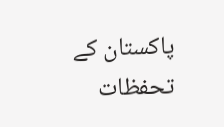پاکستان کے تحفظات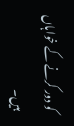کو دور کرنے کے خواہاں ہیں۔